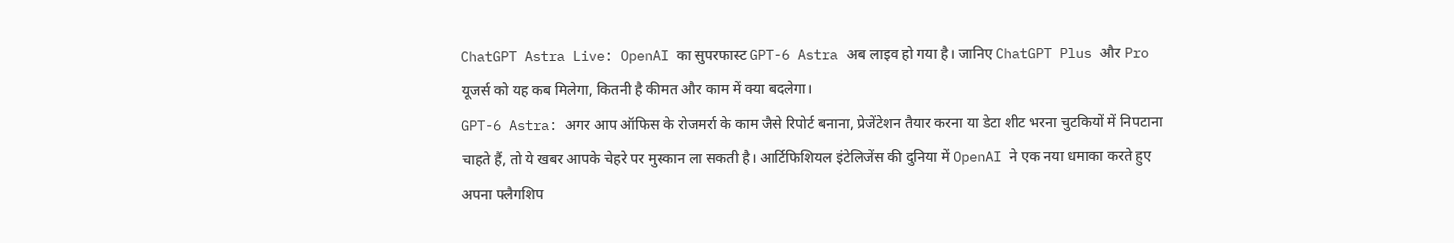ChatGPT Astra Live: OpenAI का सुपरफास्ट GPT-6 Astra अब लाइव हो गया है। जानिए ChatGPT Plus और Pro यूजर्स को यह कब मिलेगा, कितनी है कीमत और काम में क्या बदलेगा।
GPT-6 Astra: अगर आप ऑफिस के रोजमर्रा के काम जैसे रिपोर्ट बनाना, प्रेजेंटेशन तैयार करना या डेटा शीट भरना चुटकियों में निपटाना चाहते हैं, तो ये खबर आपके चेहरे पर मुस्कान ला सकती है। आर्टिफिशियल इंटेलिजेंस की दुनिया में OpenAI ने एक नया धमाका करते हुए अपना फ्लैगशिप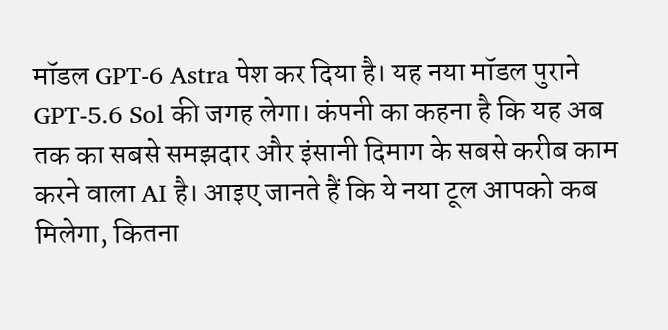मॉडल GPT-6 Astra पेश कर दिया है। यह नया मॉडल पुराने GPT-5.6 Sol की जगह लेगा। कंपनी का कहना है कि यह अब तक का सबसे समझदार और इंसानी दिमाग के सबसे करीब काम करने वाला AI है। आइए जानते हैं कि ये नया टूल आपको कब मिलेगा, कितना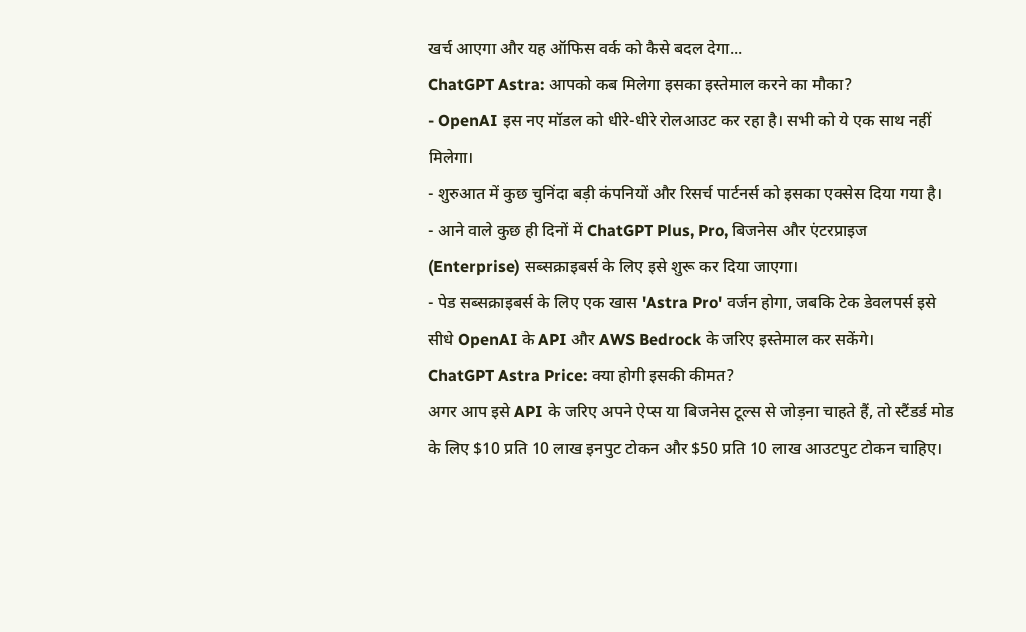खर्च आएगा और यह ऑफिस वर्क को कैसे बदल देगा...
ChatGPT Astra: आपको कब मिलेगा इसका इस्तेमाल करने का मौका?
- OpenAI इस नए मॉडल को धीरे-धीरे रोलआउट कर रहा है। सभी को ये एक साथ नहीं मिलेगा।
- शुरुआत में कुछ चुनिंदा बड़ी कंपनियों और रिसर्च पार्टनर्स को इसका एक्सेस दिया गया है।
- आने वाले कुछ ही दिनों में ChatGPT Plus, Pro, बिजनेस और एंटरप्राइज (Enterprise) सब्सक्राइबर्स के लिए इसे शुरू कर दिया जाएगा।
- पेड सब्सक्राइबर्स के लिए एक खास 'Astra Pro' वर्जन होगा, जबकि टेक डेवलपर्स इसे सीधे OpenAI के API और AWS Bedrock के जरिए इस्तेमाल कर सकेंगे।
ChatGPT Astra Price: क्या होगी इसकी कीमत?
अगर आप इसे API के जरिए अपने ऐप्स या बिजनेस टूल्स से जोड़ना चाहते हैं, तो स्टैंडर्ड मोड के लिए $10 प्रति 10 लाख इनपुट टोकन और $50 प्रति 10 लाख आउटपुट टोकन चाहिए।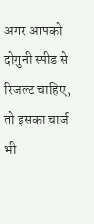अगर आपको दोगुनी स्पीड से रिजल्ट चाहिए, तो इसका चार्ज भी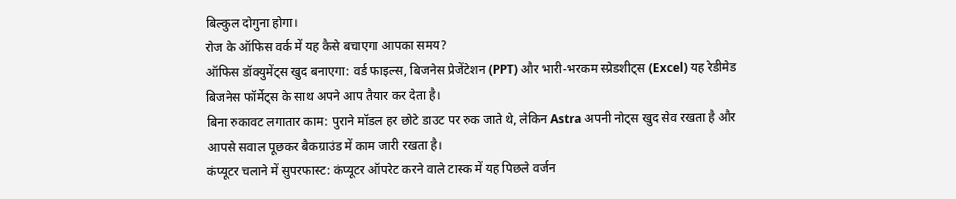बिल्कुल दोगुना होगा।
रोज के ऑफिस वर्क में यह कैसे बचाएगा आपका समय?
ऑफिस डॉक्युमेंट्स खुद बनाएगा: वर्ड फाइल्स, बिजनेस प्रेजेंटेशन (PPT) और भारी-भरकम स्प्रेडशीट्स (Excel) यह रेडीमेड बिजनेस फॉर्मेट्स के साथ अपने आप तैयार कर देता है।
बिना रुकावट लगातार काम: पुराने मॉडल हर छोटे डाउट पर रुक जाते थे, लेकिन Astra अपनी नोट्स खुद सेव रखता है और आपसे सवाल पूछकर बैकग्राउंड में काम जारी रखता है।
कंप्यूटर चलाने में सुपरफास्ट: कंप्यूटर ऑपरेट करने वाले टास्क में यह पिछले वर्जन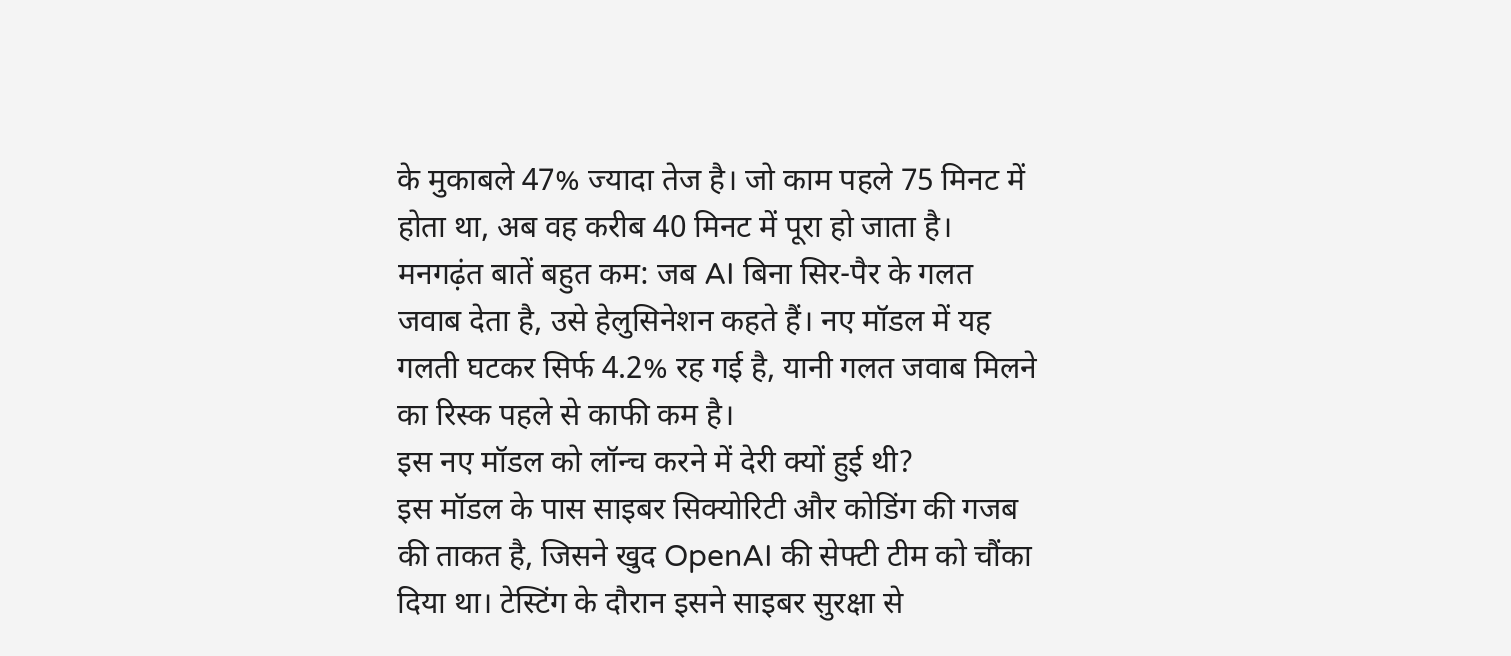के मुकाबले 47% ज्यादा तेज है। जो काम पहले 75 मिनट में होता था, अब वह करीब 40 मिनट में पूरा हो जाता है।
मनगढ़ंत बातें बहुत कम: जब AI बिना सिर-पैर के गलत जवाब देता है, उसे हेलुसिनेशन कहते हैं। नए मॉडल में यह गलती घटकर सिर्फ 4.2% रह गई है, यानी गलत जवाब मिलने का रिस्क पहले से काफी कम है।
इस नए मॉडल को लॉन्च करने में देरी क्यों हुई थी?
इस मॉडल के पास साइबर सिक्योरिटी और कोडिंग की गजब की ताकत है, जिसने खुद OpenAI की सेफ्टी टीम को चौंका दिया था। टेस्टिंग के दौरान इसने साइबर सुरक्षा से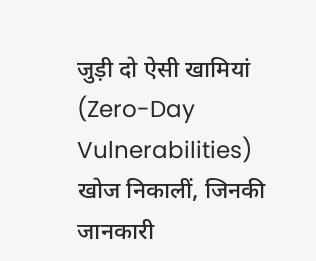जुड़ी दो ऐसी खामियां (Zero-Day Vulnerabilities) खोज निकालीं, जिनकी जानकारी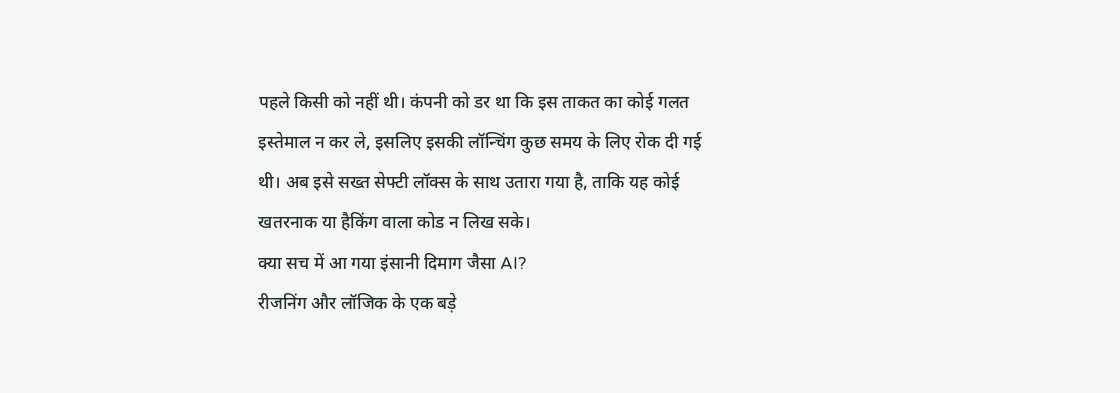पहले किसी को नहीं थी। कंपनी को डर था कि इस ताकत का कोई गलत इस्तेमाल न कर ले, इसलिए इसकी लॉन्चिंग कुछ समय के लिए रोक दी गई थी। अब इसे सख्त सेफ्टी लॉक्स के साथ उतारा गया है, ताकि यह कोई खतरनाक या हैकिंग वाला कोड न लिख सके।
क्या सच में आ गया इंसानी दिमाग जैसा AI?
रीजनिंग और लॉजिक के एक बड़े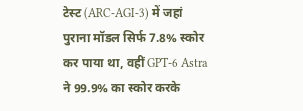टेस्ट (ARC-AGI-3) में जहां पुराना मॉडल सिर्फ 7.8% स्कोर कर पाया था, वहीं GPT-6 Astra ने 99.9% का स्कोर करके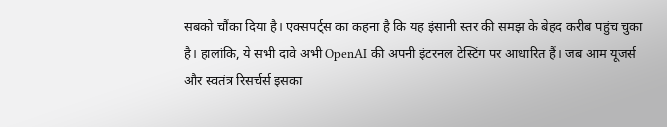सबको चौंका दिया है। एक्सपर्ट्स का कहना है कि यह इंसानी स्तर की समझ के बेहद करीब पहुंच चुका है। हालांकि, ये सभी दावे अभी OpenAI की अपनी इंटरनल टेस्टिंग पर आधारित हैं। जब आम यूजर्स और स्वतंत्र रिसर्चर्स इसका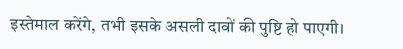इस्तेमाल करेंगे, तभी इसके असली दावों की पुष्टि हो पाएगी।